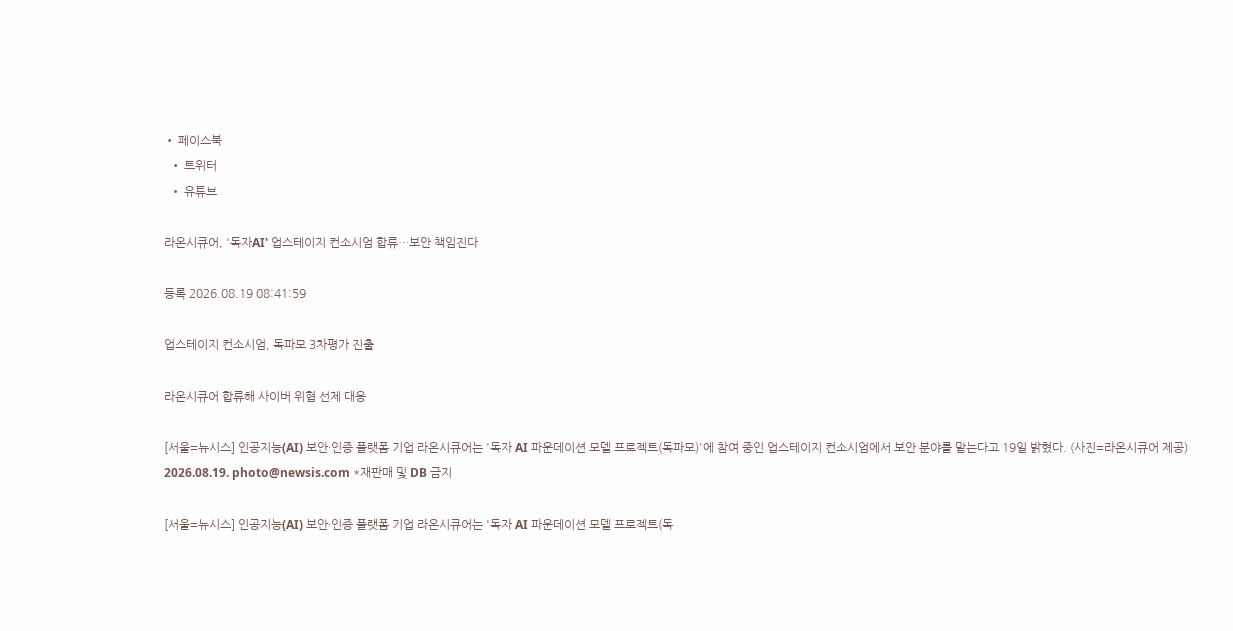• 페이스북
  • 트위터
  • 유튜브

라온시큐어, '독자AI' 업스테이지 컨소시엄 합류…보안 책임진다

등록 2026.08.19 08:41:59

업스테이지 컨소시엄, 독파모 3차평가 진출

라온시큐어 합류해 사이버 위협 선제 대응

[서울=뉴시스] 인공지능(AI) 보안·인증 플랫폼 기업 라온시큐어는 '독자 AI 파운데이션 모델 프로젝트(독파모)'에 참여 중인 업스테이지 컨소시엄에서 보안 분야를 맡는다고 19일 밝혔다. (사진=라온시큐어 제공) 2026.08.19. photo@newsis.com *재판매 및 DB 금지

[서울=뉴시스] 인공지능(AI) 보안·인증 플랫폼 기업 라온시큐어는 '독자 AI 파운데이션 모델 프로젝트(독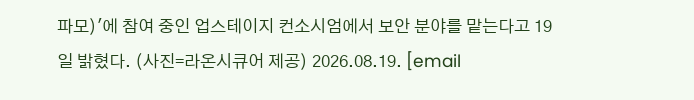파모)'에 참여 중인 업스테이지 컨소시엄에서 보안 분야를 맡는다고 19일 밝혔다. (사진=라온시큐어 제공) 2026.08.19. [email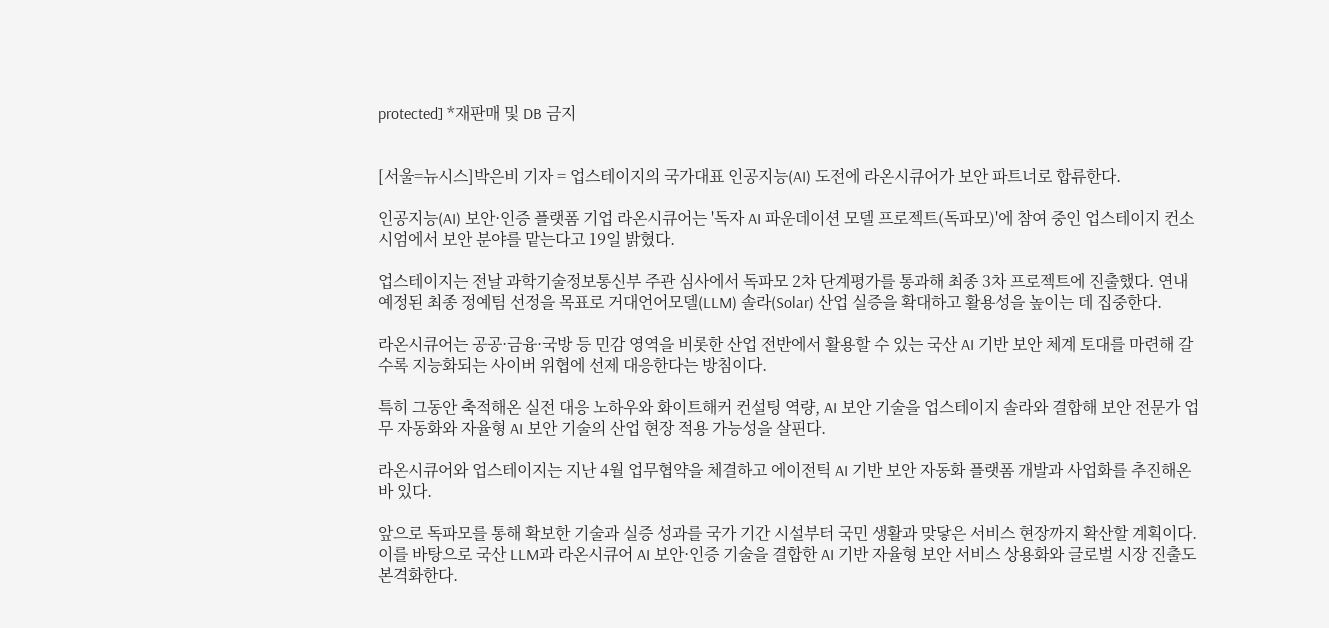protected] *재판매 및 DB 금지


[서울=뉴시스]박은비 기자 = 업스테이지의 국가대표 인공지능(AI) 도전에 라온시큐어가 보안 파트너로 합류한다.

인공지능(AI) 보안·인증 플랫폼 기업 라온시큐어는 '독자 AI 파운데이션 모델 프로젝트(독파모)'에 참여 중인 업스테이지 컨소시엄에서 보안 분야를 맡는다고 19일 밝혔다.

업스테이지는 전날 과학기술정보통신부 주관 심사에서 독파모 2차 단계평가를 통과해 최종 3차 프로젝트에 진출했다. 연내 예정된 최종 정예팀 선정을 목표로 거대언어모델(LLM) 솔라(Solar) 산업 실증을 확대하고 활용성을 높이는 데 집중한다.

라온시큐어는 공공·금융·국방 등 민감 영역을 비롯한 산업 전반에서 활용할 수 있는 국산 AI 기반 보안 체계 토대를 마련해 갈수록 지능화되는 사이버 위협에 선제 대응한다는 방침이다.

특히 그동안 축적해온 실전 대응 노하우와 화이트해커 컨설팅 역량, AI 보안 기술을 업스테이지 솔라와 결합해 보안 전문가 업무 자동화와 자율형 AI 보안 기술의 산업 현장 적용 가능성을 살핀다.

라온시큐어와 업스테이지는 지난 4월 업무협약을 체결하고 에이전틱 AI 기반 보안 자동화 플랫폼 개발과 사업화를 추진해온 바 있다.

앞으로 독파모를 통해 확보한 기술과 실증 성과를 국가 기간 시설부터 국민 생활과 맞닿은 서비스 현장까지 확산할 계획이다. 이를 바탕으로 국산 LLM과 라온시큐어 AI 보안·인증 기술을 결합한 AI 기반 자율형 보안 서비스 상용화와 글로벌 시장 진출도 본격화한다.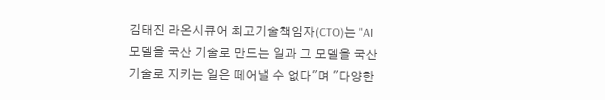김태진 라온시큐어 최고기술책임자(CTO)는 "AI 모델을 국산 기술로 만드는 일과 그 모델을 국산 기술로 지키는 일은 떼어낼 수 없다"며 "다양한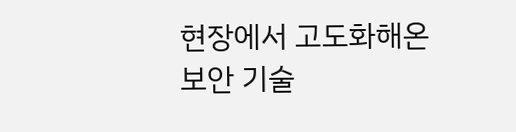현장에서 고도화해온 보안 기술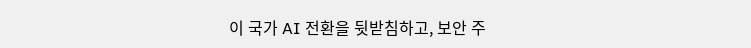이 국가 AI 전환을 뒷받침하고, 보안 주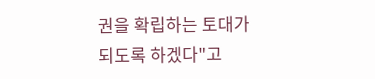권을 확립하는 토대가 되도록 하겠다"고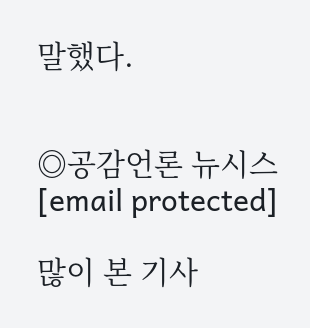말했다.


◎공감언론 뉴시스 [email protected]

많이 본 기사